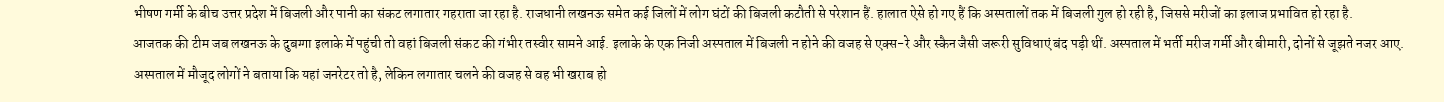भीषण गर्मी के बीच उत्तर प्रदेश में बिजली और पानी का संकट लगातार गहराता जा रहा है. राजधानी लखनऊ समेत कई जिलों में लोग घंटों की बिजली कटौती से परेशान हैं. हालात ऐसे हो गए हैं कि अस्पतालों तक में बिजली गुल हो रही है, जिससे मरीजों का इलाज प्रभावित हो रहा है.
आजतक की टीम जब लखनऊ के दुबग्गा इलाके में पहुंची तो वहां बिजली संकट की गंभीर तस्वीर सामने आई. इलाके के एक निजी अस्पताल में बिजली न होने की वजह से एक्स-रे और स्कैन जैसी जरूरी सुविधाएं बंद पड़ी थीं. अस्पताल में भर्ती मरीज गर्मी और बीमारी, दोनों से जूझते नजर आए.
अस्पताल में मौजूद लोगों ने बताया कि यहां जनरेटर तो है, लेकिन लगातार चलने की वजह से वह भी खराब हो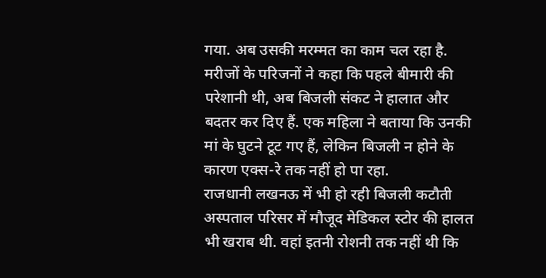गया. अब उसकी मरम्मत का काम चल रहा है. मरीजों के परिजनों ने कहा कि पहले बीमारी की परेशानी थी, अब बिजली संकट ने हालात और बदतर कर दिए हैं. एक महिला ने बताया कि उनकी मां के घुटने टूट गए हैं, लेकिन बिजली न होने के कारण एक्स-रे तक नहीं हो पा रहा.
राजधानी लखनऊ में भी हो रही बिजली कटौती
अस्पताल परिसर में मौजूद मेडिकल स्टोर की हालत भी खराब थी. वहां इतनी रोशनी तक नहीं थी कि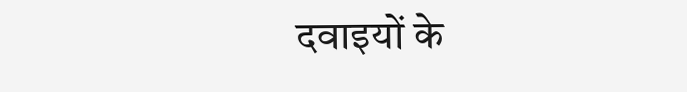दवाइयों के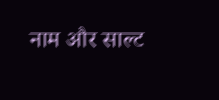नाम और साल्ट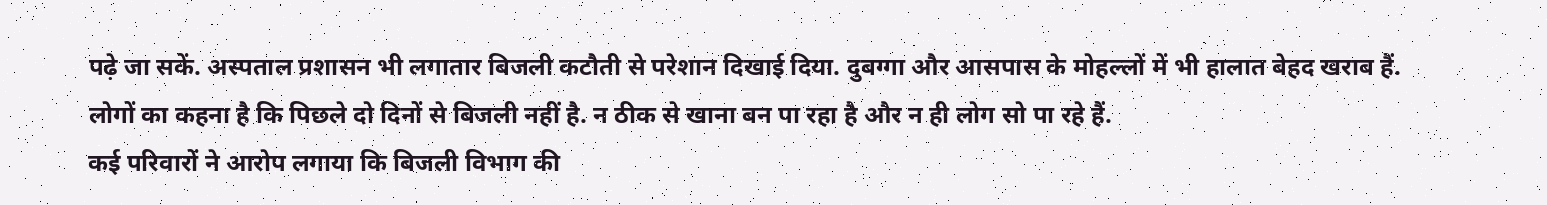पढ़े जा सकें. अस्पताल प्रशासन भी लगातार बिजली कटौती से परेशान दिखाई दिया. दुबग्गा और आसपास के मोहल्लों में भी हालात बेहद खराब हैं. लोगों का कहना है कि पिछले दो दिनों से बिजली नहीं है. न ठीक से खाना बन पा रहा है और न ही लोग सो पा रहे हैं.
कई परिवारों ने आरोप लगाया कि बिजली विभाग की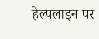हेल्पलाइन पर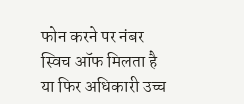फोन करने पर नंबर स्विच ऑफ मिलता है या फिर अधिकारी उच्च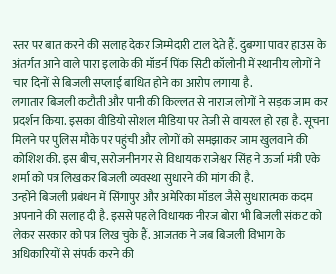स्तर पर बात करने की सलाह देकर जिम्मेदारी टाल देते हैं. दुबग्गा पावर हाउस के अंतर्गत आने वाले पारा इलाके की मॉडर्न पिंक सिटी कॉलोनी में स्थानीय लोगों ने चार दिनों से बिजली सप्लाई बाधित होने का आरोप लगाया है.
लगातार बिजली कटौती और पानी की किल्लत से नाराज लोगों ने सड़क जाम कर प्रदर्शन किया. इसका वीडियो सोशल मीडिया पर तेजी से वायरल हो रहा है. सूचना मिलने पर पुलिस मौके पर पहुंची और लोगों को समझाकर जाम खुलवाने की कोशिश की. इस बीच, सरोजनीनगर से विधायक राजेश्वर सिंह ने ऊर्जा मंत्री एके शर्मा को पत्र लिखकर बिजली व्यवस्था सुधारने की मांग की है.
उन्होंने बिजली प्रबंधन में सिंगापुर और अमेरिका मॉडल जैसे सुधारात्मक कदम अपनाने की सलाह दी है. इससे पहले विधायक नीरज बोरा भी बिजली संकट को लेकर सरकार को पत्र लिख चुके हैं. आजतक ने जब बिजली विभाग के अधिकारियों से संपर्क करने की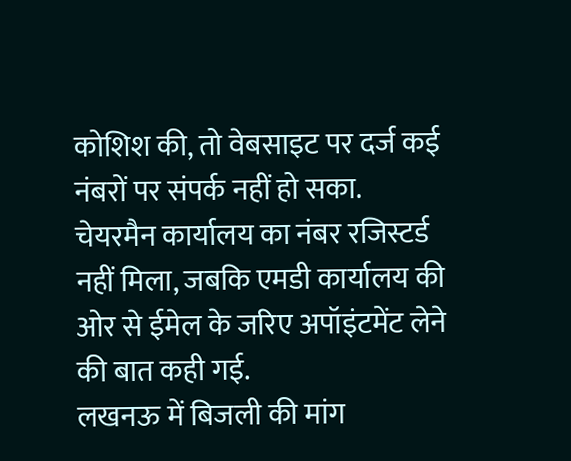कोशिश की, तो वेबसाइट पर दर्ज कई नंबरों पर संपर्क नहीं हो सका. चेयरमैन कार्यालय का नंबर रजिस्टर्ड नहीं मिला, जबकि एमडी कार्यालय की ओर से ईमेल के जरिए अपॉइंटमेंट लेने की बात कही गई.
लखनऊ में बिजली की मांग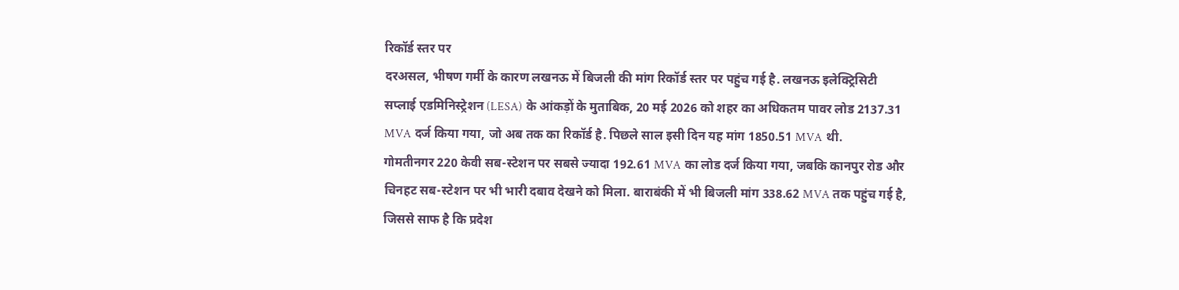रिकॉर्ड स्तर पर
दरअसल, भीषण गर्मी के कारण लखनऊ में बिजली की मांग रिकॉर्ड स्तर पर पहुंच गई है. लखनऊ इलेक्ट्रिसिटी सप्लाई एडमिनिस्ट्रेशन (LESA) के आंकड़ों के मुताबिक, 20 मई 2026 को शहर का अधिकतम पावर लोड 2137.31 MVA दर्ज किया गया, जो अब तक का रिकॉर्ड है. पिछले साल इसी दिन यह मांग 1850.51 MVA थी.
गोमतीनगर 220 केवी सब-स्टेशन पर सबसे ज्यादा 192.61 MVA का लोड दर्ज किया गया, जबकि कानपुर रोड और चिनहट सब-स्टेशन पर भी भारी दबाव देखने को मिला. बाराबंकी में भी बिजली मांग 338.62 MVA तक पहुंच गई है, जिससे साफ है कि प्रदेश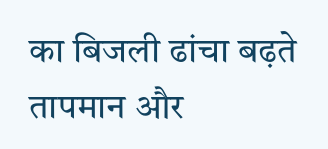का बिजली ढांचा बढ़ते तापमान और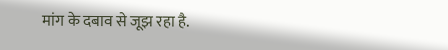मांग के दबाव से जूझ रहा है.